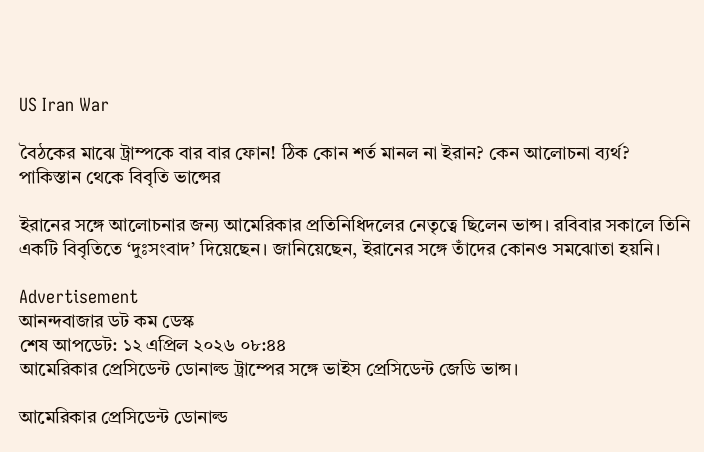US Iran War

বৈঠকের মাঝে ট্রাম্পকে বার বার ফোন! ঠিক কোন শর্ত মানল না ইরান? কেন আলোচনা ব্যর্থ? পাকিস্তান থেকে বিবৃতি ভান্সের

ইরানের সঙ্গে আলোচনার জন্য আমেরিকার প্রতিনিধিদলের নেতৃত্বে ছিলেন ভান্স। রবিবার সকালে তিনি একটি বিবৃতিতে ‘দুঃসংবাদ’ দিয়েছেন। জানিয়েছেন, ইরানের সঙ্গে তাঁদের কোনও সমঝোতা হয়নি।

Advertisement
আনন্দবাজার ডট কম ডেস্ক
শেষ আপডেট: ১২ এপ্রিল ২০২৬ ০৮:৪৪
আমেরিকার প্রেসিডেন্ট ডোনাল্ড ট্রাম্পের সঙ্গে ভাইস প্রেসিডেন্ট জেডি ভান্স।

আমেরিকার প্রেসিডেন্ট ডোনাল্ড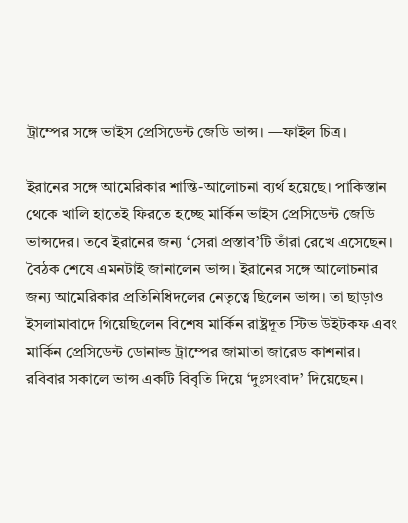ট্রাম্পের সঙ্গে ভাইস প্রেসিডেন্ট জেডি ভান্স। —ফাইল চিত্র।

ইরানের সঙ্গে আমেরিকার শান্তি-আলোচনা ব্যর্থ হয়েছে। পাকিস্তান থেকে খালি হাতেই ফিরতে হচ্ছে মার্কিন ভাইস প্রেসিডেন্ট জেডি ভান্সদের। তবে ইরানের জন্য ‘সেরা প্রস্তাব’টি তাঁরা রেখে এসেছেন। বৈঠক শেষে এমনটাই জানালেন ভান্স। ইরানের সঙ্গে আলোচনার জন্য আমেরিকার প্রতিনিধিদলের নেতৃত্বে ছিলেন ভান্স। তা ছাড়াও ইসলামাবাদে গিয়েছিলেন বিশেষ মার্কিন রাষ্ট্রদূত স্টিভ উইটকফ এবং মার্কিন প্রেসিডেন্ট ডোনাল্ড ট্রাম্পের জামাতা জারেড কাশনার। রবিবার সকালে ভান্স একটি বিবৃতি দিয়ে ‘দুঃসংবাদ’ দিয়েছেন।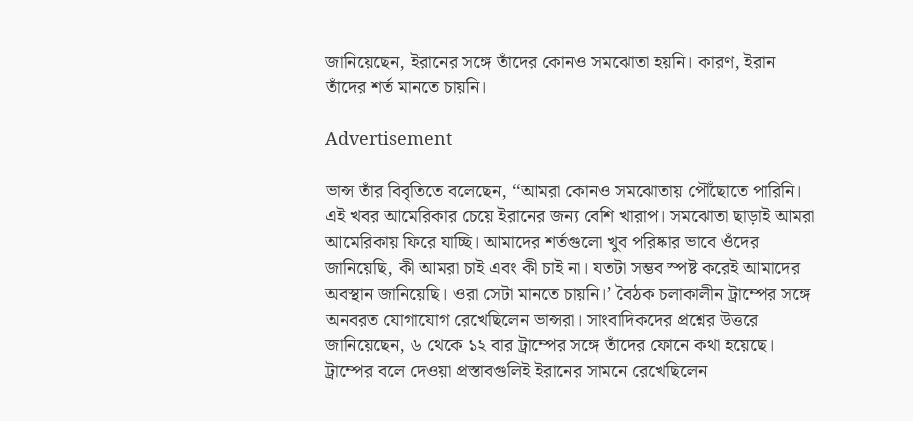জানিয়েছেন, ইরানের সঙ্গে তাঁদের কোনও সমঝোতা হয়নি। কারণ, ইরান তাঁদের শর্ত মানতে চায়নি।

Advertisement

ভান্স তাঁর বিবৃতিতে বলেছেন, ‘‘আমরা কোনও সমঝোতায় পৌঁছোতে পারিনি। এই খবর আমেরিকার চেয়ে ইরানের জন্য বেশি খারাপ। সমঝোতা ছাড়াই আমরা আমেরিকায় ফিরে যাচ্ছি। আমাদের শর্তগুলো খুব পরিষ্কার ভাবে ওঁদের জানিয়েছি, কী আমরা চাই এবং কী চাই না। যতটা সম্ভব স্পষ্ট করেই আমাদের অবস্থান জানিয়েছি। ওরা সেটা মানতে চায়নি।’ বৈঠক চলাকালীন ট্রাম্পের সঙ্গে অনবরত যোগাযোগ রেখেছিলেন ভান্সরা। সাংবাদিকদের প্রশ্নের উত্তরে জানিয়েছেন, ৬ থেকে ১২ বার ট্রাম্পের সঙ্গে তাঁদের ফোনে কথা হয়েছে। ট্রাম্পের বলে দেওয়া প্রস্তাবগুলিই ইরানের সামনে রেখেছিলেন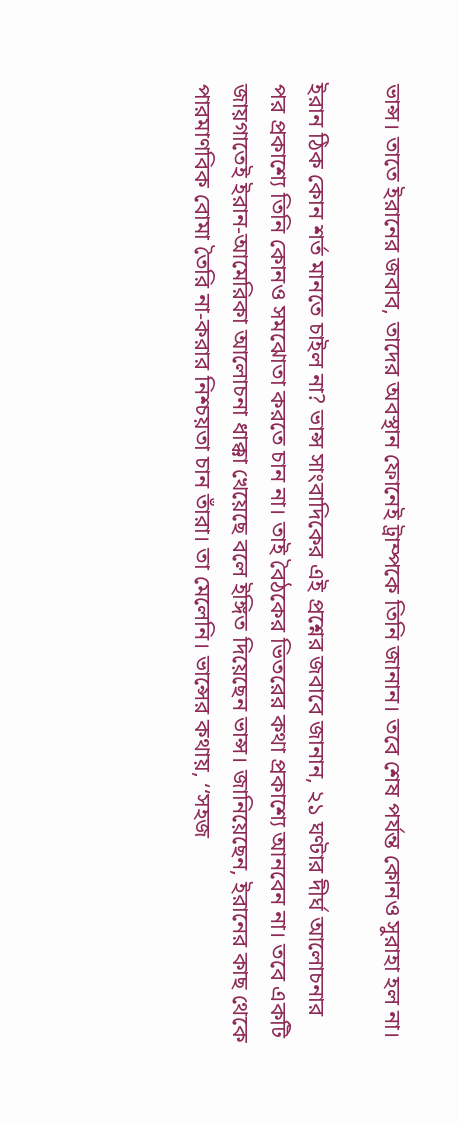ভান্স। তাতে ইরানের জবাব, তাদের অবস্থান ফোনেই ট্রাম্পকে তিনি জানান। তবে শেষ পর্যন্ত কোনও সুরাহা হল না।

ইরান ঠিক কোন শর্ত মানতে চাইল না? ভান্স সাংবাদিকের এই প্রশ্নের জবাবে জানান, ২১ ঘণ্টার দীর্ঘ আলোচনার পর প্রকাশ্যে তিনি কোনও সমঝোতা করতে চান না। তাই বৈঠকের ভিতরের কথা প্রকাশ্যে আনবেন না। তবে একটি জায়গাতেই ইরান-আমেরিকা আলোচনা ধাক্কা খেয়েছে বলে ইঙ্গিত দিয়েছেন ভান্স। জানিয়েছেন, ইরানের কাছ থেকে পারমাণবিক বোমা তৈরি না-করার নিশ্চয়তা চান তাঁরা। তা মেলেনি। ভান্সের কথায়, ‘‘সহজ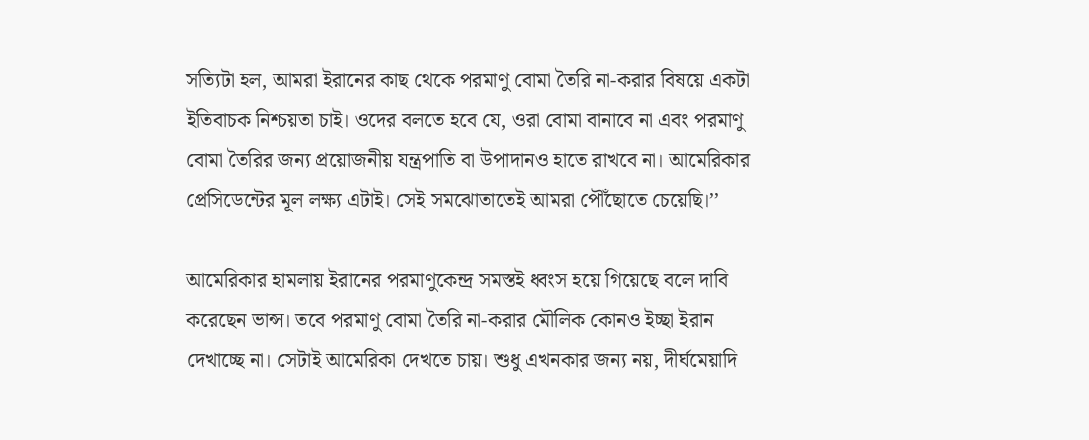সত্যিটা হল, আমরা ইরানের কাছ থেকে পরমাণু বোমা তৈরি না-করার বিষয়ে একটা ইতিবাচক নিশ্চয়তা চাই। ওদের বলতে হবে যে, ওরা বোমা বানাবে না এবং পরমাণু বোমা তৈরির জন্য প্রয়োজনীয় যন্ত্রপাতি বা উপাদানও হাতে রাখবে না। আমেরিকার প্রেসিডেন্টের মূল লক্ষ্য এটাই। সেই সমঝোতাতেই আমরা পৌঁছোতে চেয়েছি।’’

আমেরিকার হামলায় ইরানের পরমাণুকেন্দ্র সমস্তই ধ্বংস হয়ে গিয়েছে বলে দাবি করেছেন ভান্স। তবে পরমাণু বোমা তৈরি না-করার মৌলিক কোনও ইচ্ছা ইরান দেখাচ্ছে না। সেটাই আমেরিকা দেখতে চায়। শুধু এখনকার জন্য নয়, দীর্ঘমেয়াদি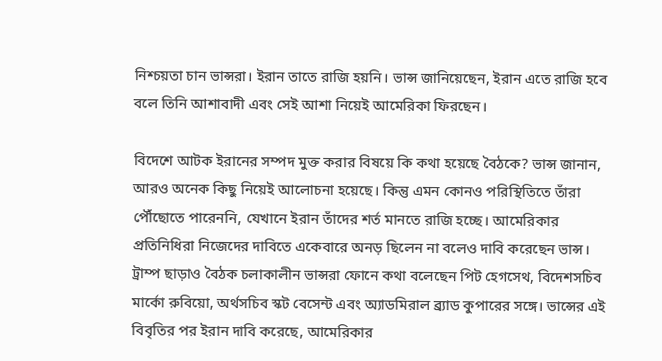নিশ্চয়তা চান ভান্সরা। ইরান তাতে রাজি হয়নি। ভান্স জানিয়েছেন, ইরান এতে রাজি হবে বলে তিনি আশাবাদী এবং সেই আশা নিয়েই আমেরিকা ফিরছেন।

বিদেশে আটক ইরানের সম্পদ মুক্ত করার বিষয়ে কি কথা হয়েছে বৈঠকে? ভান্স জানান, আরও অনেক কিছু নিয়েই আলোচনা হয়েছে। কিন্তু এমন কোনও পরিস্থিতিতে তাঁরা পৌঁছোতে পারেননি, যেখানে ইরান তাঁদের শর্ত মানতে রাজি হচ্ছে। আমেরিকার প্রতিনিধিরা নিজেদের দাবিতে একেবারে অনড় ছিলেন না বলেও দাবি করেছেন ভান্স। ট্রাম্প ছাড়াও বৈঠক চলাকালীন ভান্সরা ফোনে কথা বলেছেন পিট হেগসেথ, বিদেশসচিব মার্কো রুবিয়ো, অর্থসচিব স্কট বেসেন্ট এবং অ্যাডমিরাল ব্র্যাড কুপারের সঙ্গে। ভান্সের এই বিবৃতির পর ইরান দাবি করেছে, আমেরিকার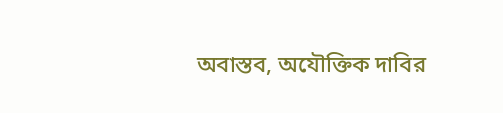অবাস্তব, অযৌক্তিক দাবির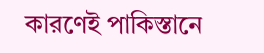কারণেই পাকিস্তানে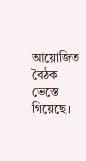আয়োজিত বৈঠক ভেস্তে গিয়েছে।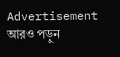Advertisement
আরও পড়ুন